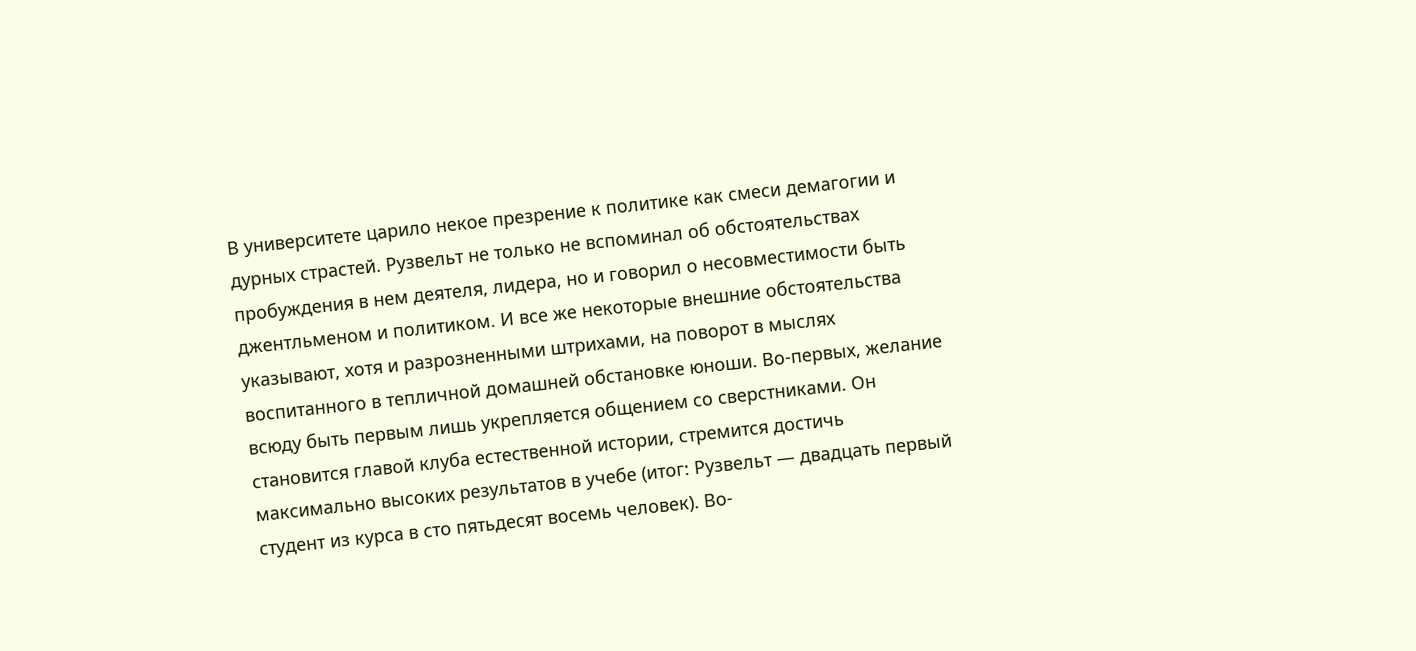В университете царило некое презрение к политике как смеси демагогии и дурных страстей. Рузвельт не только не вспоминал об обстоятельствах пробуждения в нем деятеля, лидера, но и говорил о несовместимости быть джентльменом и политиком. И все же некоторые внешние обстоятельства указывают, хотя и разрозненными штрихами, на поворот в мыслях воспитанного в тепличной домашней обстановке юноши. Во-первых, желание всюду быть первым лишь укрепляется общением со сверстниками. Он становится главой клуба естественной истории, стремится достичь максимально высоких результатов в учебе (итог: Рузвельт ― двадцать первый студент из курса в сто пятьдесят восемь человек). Во-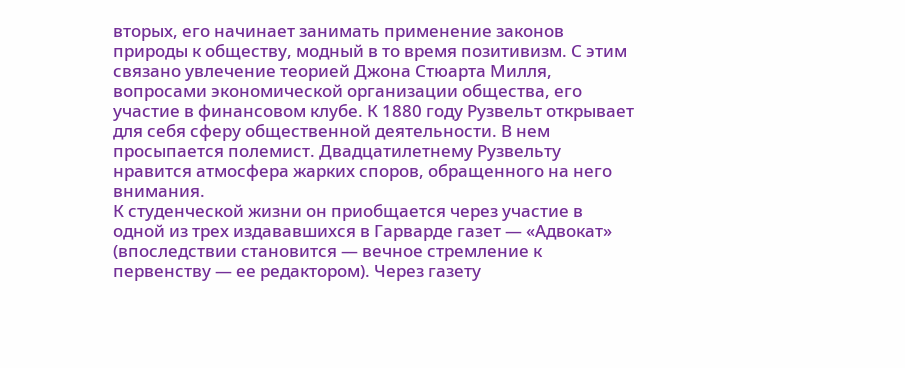вторых, его начинает занимать применение законов природы к обществу, модный в то время позитивизм. С этим связано увлечение теорией Джона Стюарта Милля, вопросами экономической организации общества, его участие в финансовом клубе. К 1880 году Рузвельт открывает для себя сферу общественной деятельности. В нем просыпается полемист. Двадцатилетнему Рузвельту нравится атмосфера жарких споров, обращенного на него внимания.
К студенческой жизни он приобщается через участие в одной из трех издававшихся в Гарварде газет ― «Адвокат» (впоследствии становится ― вечное стремление к первенству ― ее редактором). Через газету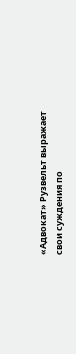«Адвокат» Рузвельт выражает свои суждения по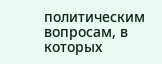политическим вопросам, в которых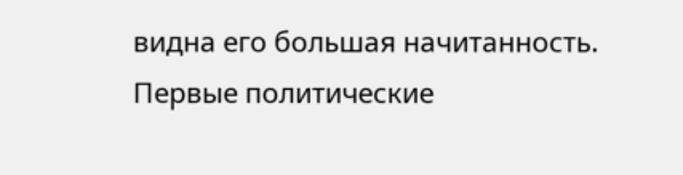видна его большая начитанность. Первые политические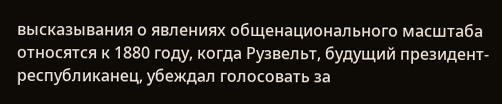высказывания о явлениях общенационального масштаба относятся к 1880 году, когда Рузвельт, будущий президент-республиканец, убеждал голосовать за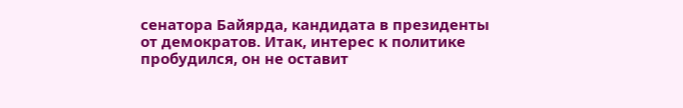сенатора Байярда, кандидата в президенты от демократов. Итак, интерес к политике пробудился, он не оставит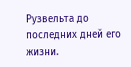Рузвельта до последних дней его жизни.